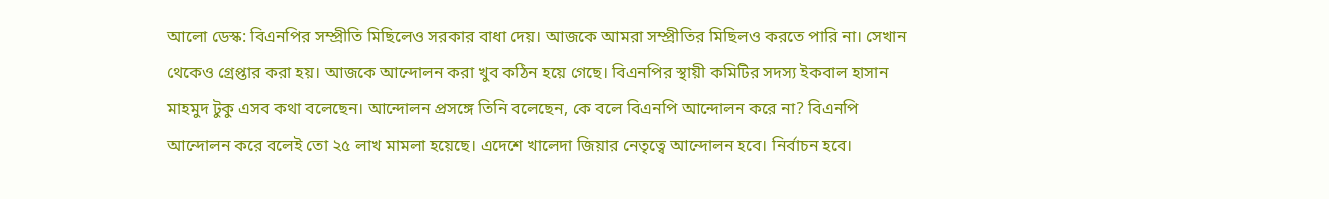আলো ডেস্ক: বিএনপির সম্প্রীতি মিছিলেও সরকার বাধা দেয়। আজকে আমরা সম্প্রীতির মিছিলও করতে পারি না। সেখান থেকেও গ্রেপ্তার করা হয়। আজকে আন্দোলন করা খুব কঠিন হয়ে গেছে। বিএনপির স্থায়ী কমিটির সদস্য ইকবাল হাসান মাহমুদ টুকু এসব কথা বলেছেন। আন্দোলন প্রসঙ্গে তিনি বলেছেন, কে বলে বিএনপি আন্দোলন করে না? বিএনপি আন্দোলন করে বলেই তো ২৫ লাখ মামলা হয়েছে। এদেশে খালেদা জিয়ার নেতৃত্বে আন্দোলন হবে। নির্বাচন হবে।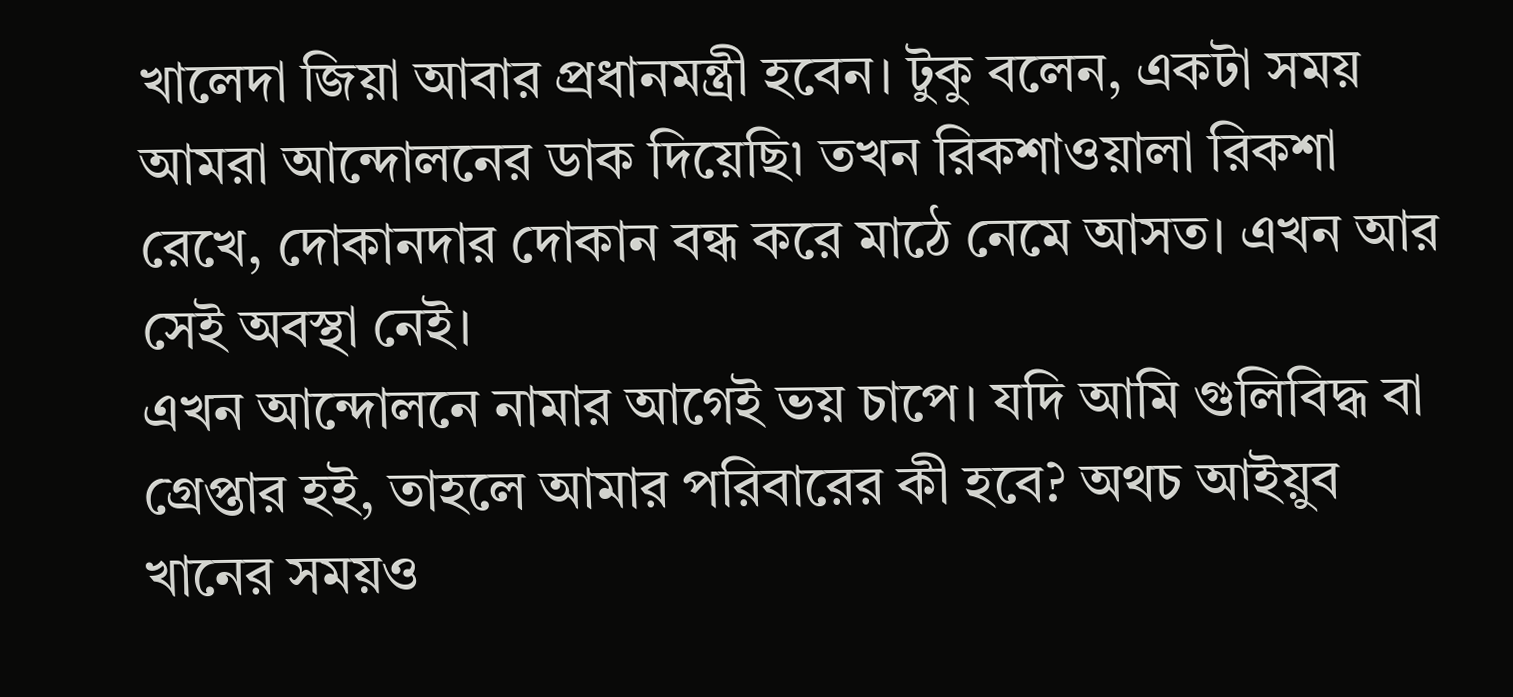খালেদা জিয়া আবার প্রধানমন্ত্রী হবেন। টুকু বলেন, একটা সময় আমরা আন্দোলনের ডাক দিয়েছি৷ তখন রিকশাওয়ালা রিকশা রেখে, দোকানদার দোকান বন্ধ করে মাঠে নেমে আসত। এখন আর সেই অবস্থা নেই।
এখন আন্দোলনে নামার আগেই ভয় চাপে। যদি আমি গুলিবিদ্ধ বা গ্রেপ্তার হই, তাহলে আমার পরিবারের কী হবে? অথচ আইয়ুব খানের সময়ও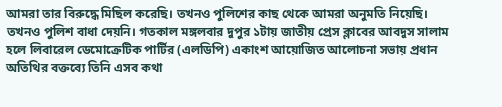আমরা তার বিরুদ্ধে মিছিল করেছি। তখনও পুলিশের কাছ থেকে আমরা অনুমতি নিয়েছি। তখনও পুলিশ বাধা দেয়নি। গতকাল মঙ্গলবার দুপুর ১টায় জাতীয় প্রেস ক্লাবের আবদুস সালাম হলে লিবারেল ডেমোক্রেটিক পার্টির (এলডিপি) একাংশ আয়োজিত আলোচনা সভায় প্রধান অতিথির বক্তব্যে তিনি এসব কথা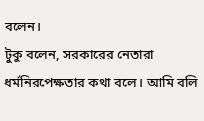বলেন।
টুকু বলেন, সরকারের নেতারা ধর্মনিরপেক্ষতার কথা বলে। আমি বলি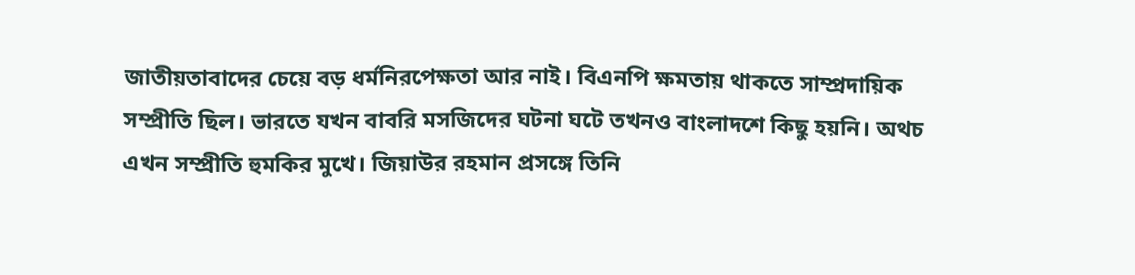জাতীয়তাবাদের চেয়ে বড় ধর্মনিরপেক্ষতা আর নাই। বিএনপি ক্ষমতায় থাকতে সাম্প্রদায়িক সম্প্রীতি ছিল। ভারতে যখন বাবরি মসজিদের ঘটনা ঘটে তখনও বাংলাদশে কিছু হয়নি। অথচ এখন সম্প্রীতি হুমকির মুখে। জিয়াউর রহমান প্রসঙ্গে তিনি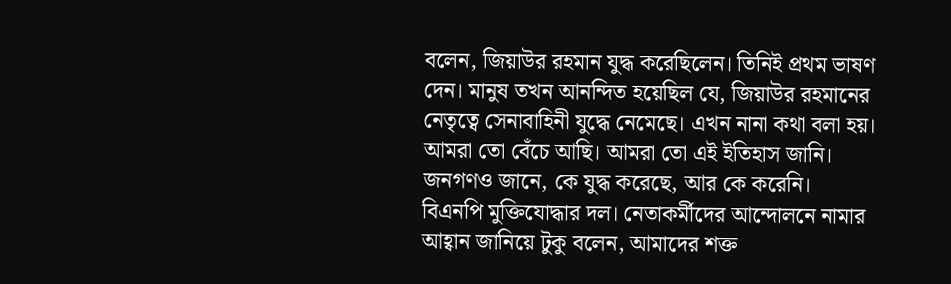বলেন, জিয়াউর রহমান যুদ্ধ করেছিলেন। তিনিই প্রথম ভাষণ দেন। মানুষ তখন আনন্দিত হয়েছিল যে, জিয়াউর রহমানের নেতৃত্বে সেনাবাহিনী যুদ্ধে নেমেছে। এখন নানা কথা বলা হয়। আমরা তো বেঁচে আছি। আমরা তো এই ইতিহাস জানি। জনগণও জানে, কে যুদ্ধ করেছে, আর কে করেনি।
বিএনপি মুক্তিযোদ্ধার দল। নেতাকর্মীদের আন্দোলনে নামার আহ্বান জানিয়ে টুকু বলেন, আমাদের শক্ত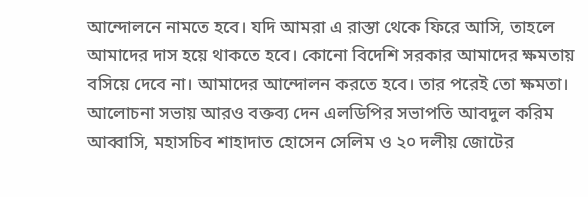আন্দোলনে নামতে হবে। যদি আমরা এ রাস্তা থেকে ফিরে আসি, তাহলে আমাদের দাস হয়ে থাকতে হবে। কোনো বিদেশি সরকার আমাদের ক্ষমতায় বসিয়ে দেবে না। আমাদের আন্দোলন করতে হবে। তার পরেই তো ক্ষমতা। আলোচনা সভায় আরও বক্তব্য দেন এলডিপির সভাপতি আবদুল করিম আব্বাসি, মহাসচিব শাহাদাত হোসেন সেলিম ও ২০ দলীয় জোটের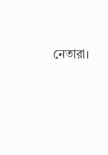নেতারা।